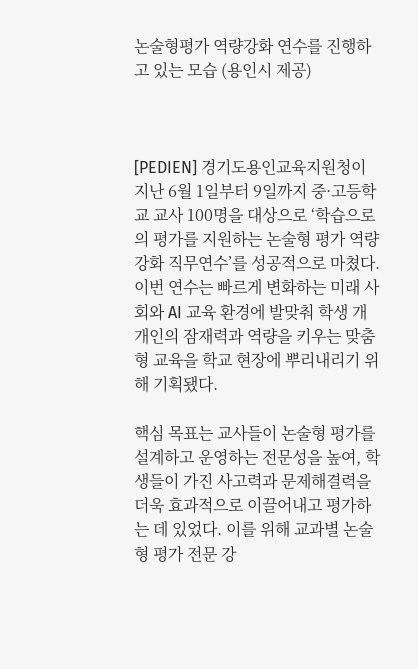논술형평가 역량강화 연수를 진행하고 있는 모습 (용인시 제공)



[PEDIEN] 경기도용인교육지원청이 지난 6월 1일부터 9일까지 중·고등학교 교사 100명을 대상으로 ‘학습으로의 평가를 지원하는 논술형 평가 역량 강화 직무연수’를 성공적으로 마쳤다. 이번 연수는 빠르게 변화하는 미래 사회와 AI 교육 환경에 발맞춰 학생 개개인의 잠재력과 역량을 키우는 맞춤형 교육을 학교 현장에 뿌리내리기 위해 기획됐다.

핵심 목표는 교사들이 논술형 평가를 설계하고 운영하는 전문성을 높여, 학생들이 가진 사고력과 문제해결력을 더욱 효과적으로 이끌어내고 평가하는 데 있었다. 이를 위해 교과별 논술형 평가 전문 강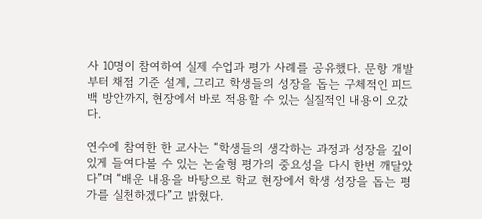사 10명이 참여하여 실제 수업과 평가 사례를 공유했다. 문항 개발부터 채점 기준 설계, 그리고 학생들의 성장을 돕는 구체적인 피드백 방안까지, 현장에서 바로 적용할 수 있는 실질적인 내용이 오갔다.

연수에 참여한 한 교사는 “학생들의 생각하는 과정과 성장을 깊이 있게 들여다볼 수 있는 논술형 평가의 중요성을 다시 한번 깨달았다”며 “배운 내용을 바탕으로 학교 현장에서 학생 성장을 돕는 평가를 실천하겠다”고 밝혔다.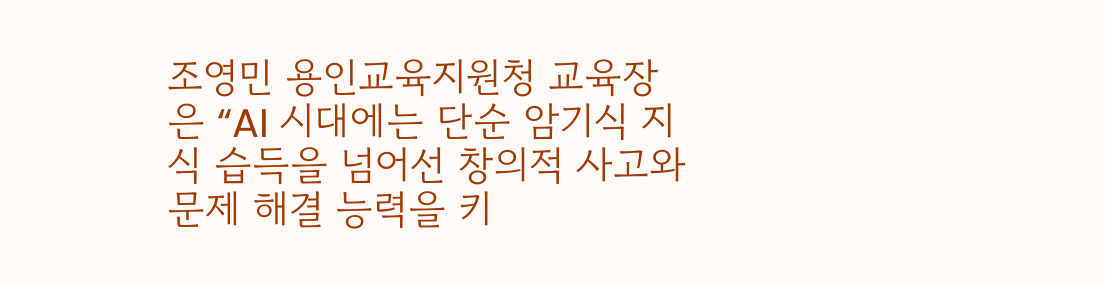조영민 용인교육지원청 교육장은 “AI 시대에는 단순 암기식 지식 습득을 넘어선 창의적 사고와 문제 해결 능력을 키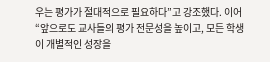우는 평가가 절대적으로 필요하다”고 강조했다. 이어 “앞으로도 교사들의 평가 전문성을 높이고, 모든 학생이 개별적인 성장을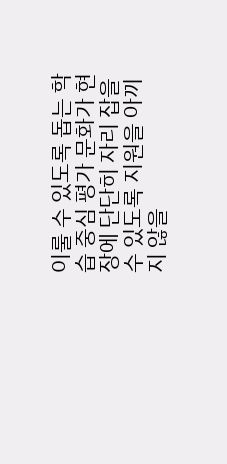이룰 수 있도록 돕는 학습 중심 평가 문화가 현장에 단단히 자리 잡을 수 있도록 지원을 아끼지 않을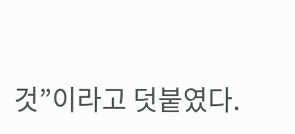것”이라고 덧붙였다.